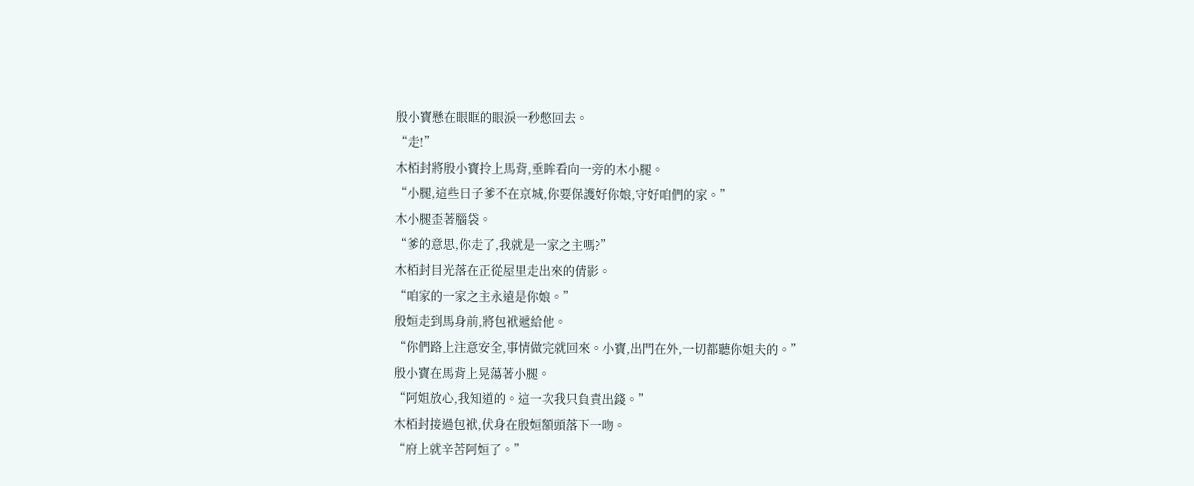殷小寶懸在眼眶的眼淚一秒憋回去。
“走!”
木栢封將殷小寶拎上馬背,垂眸看向一旁的木小腿。
“小腿,這些日子爹不在京城,你要保護好你娘,守好咱們的家。”
木小腿歪著腦袋。
“爹的意思,你走了,我就是一家之主嗎?”
木栢封目光落在正從屋里走出來的倩影。
“咱家的一家之主永遠是你娘。”
殷姮走到馬身前,將包袱遞給他。
“你們路上注意安全,事情做完就回來。小寶,出門在外,一切都聽你姐夫的。”
殷小寶在馬背上晃蕩著小腿。
“阿姐放心,我知道的。這一次我只負責出錢。”
木栢封接過包袱,伏身在殷姮額頭落下一吻。
“府上就辛苦阿姮了。”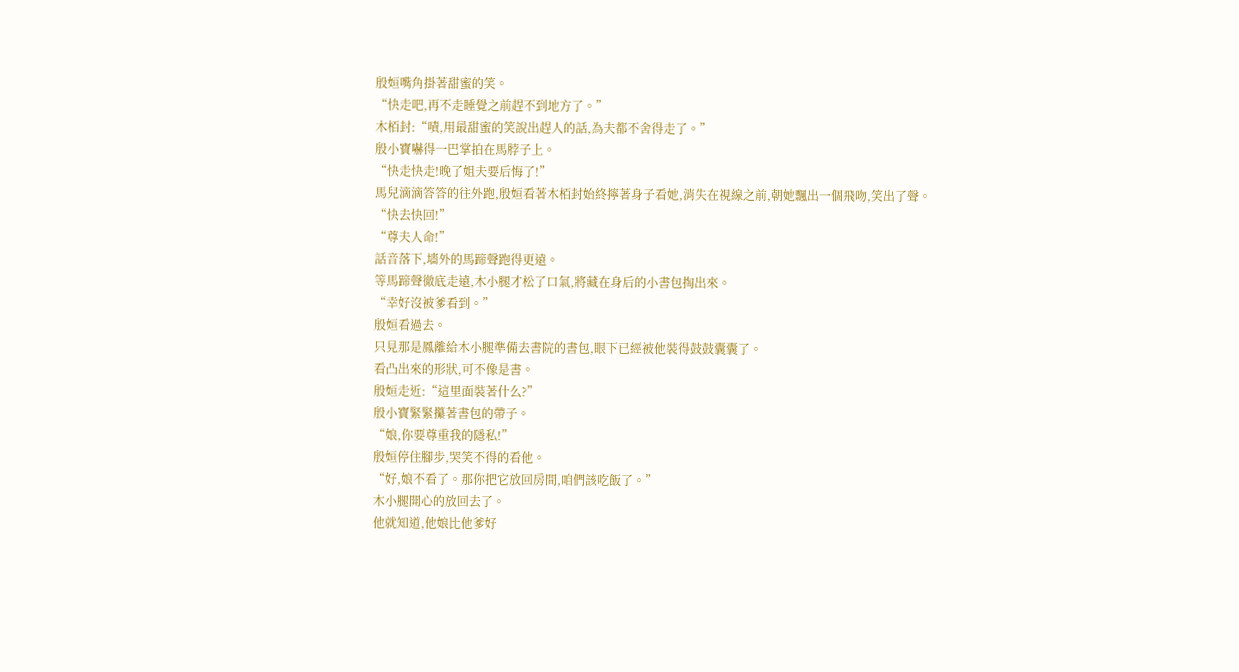殷姮嘴角掛著甜蜜的笑。
“快走吧,再不走睡覺之前趕不到地方了。”
木栢封:“嘖,用最甜蜜的笑說出趕人的話,為夫都不舍得走了。”
殷小寶嚇得一巴掌拍在馬脖子上。
“快走快走!晚了姐夫要后悔了!”
馬兒滴滴答答的往外跑,殷姮看著木栢封始終擰著身子看她,消失在視線之前,朝她飄出一個飛吻,笑出了聲。
“快去快回!”
“尊夫人命!”
話音落下,墻外的馬蹄聲跑得更遠。
等馬蹄聲徹底走遠,木小腿才松了口氣,將藏在身后的小書包掏出來。
“幸好沒被爹看到。”
殷姮看過去。
只見那是鳳離給木小腿準備去書院的書包,眼下已經被他裝得鼓鼓囊囊了。
看凸出來的形狀,可不像是書。
殷姮走近:“這里面裝著什么?”
殷小寶緊緊攥著書包的帶子。
“娘,你要尊重我的隱私!”
殷姮停住腳步,哭笑不得的看他。
“好,娘不看了。那你把它放回房間,咱們該吃飯了。”
木小腿開心的放回去了。
他就知道,他娘比他爹好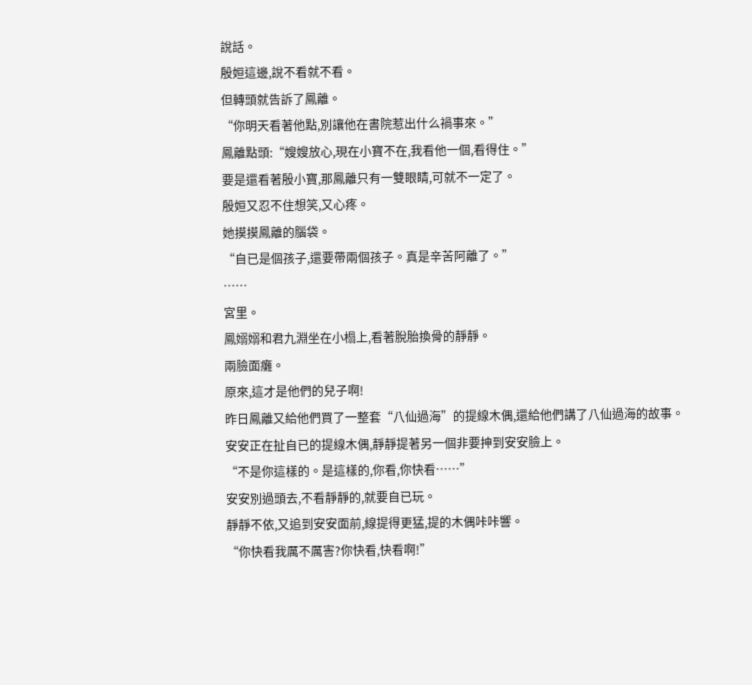說話。
殷姮這邊,說不看就不看。
但轉頭就告訴了鳳離。
“你明天看著他點,別讓他在書院惹出什么禍事來。”
鳳離點頭:“嫂嫂放心,現在小寶不在,我看他一個,看得住。”
要是還看著殷小寶,那鳳離只有一雙眼睛,可就不一定了。
殷姮又忍不住想笑,又心疼。
她摸摸鳳離的腦袋。
“自已是個孩子,還要帶兩個孩子。真是辛苦阿離了。”
……
宮里。
鳳嫋嫋和君九淵坐在小榻上,看著脫胎換骨的靜靜。
兩臉面癱。
原來,這才是他們的兒子啊!
昨日鳳離又給他們買了一整套“八仙過海”的提線木偶,還給他們講了八仙過海的故事。
安安正在扯自已的提線木偶,靜靜提著另一個非要抻到安安臉上。
“不是你這樣的。是這樣的,你看,你快看……”
安安別過頭去,不看靜靜的,就要自已玩。
靜靜不依,又追到安安面前,線提得更猛,提的木偶咔咔響。
“你快看我厲不厲害?你快看,快看啊!”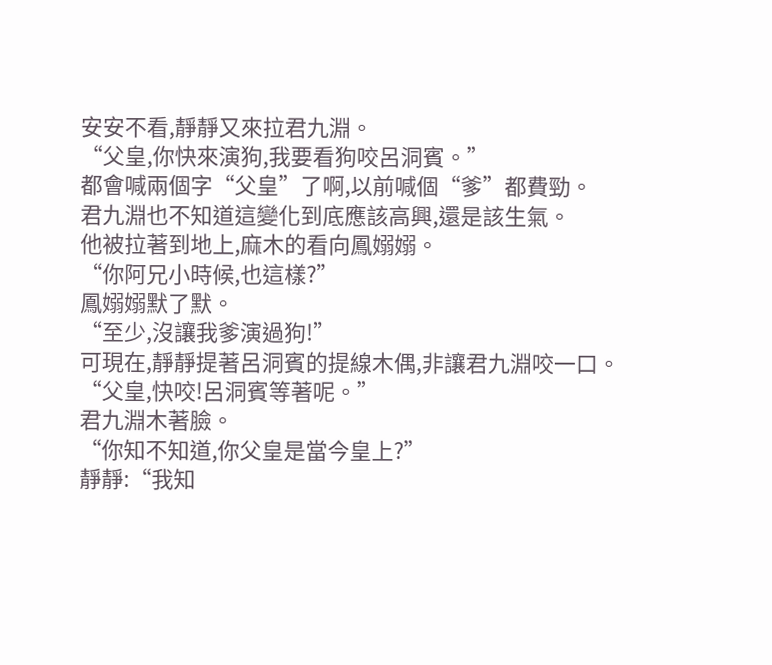安安不看,靜靜又來拉君九淵。
“父皇,你快來演狗,我要看狗咬呂洞賓。”
都會喊兩個字“父皇”了啊,以前喊個“爹”都費勁。
君九淵也不知道這變化到底應該高興,還是該生氣。
他被拉著到地上,麻木的看向鳳嫋嫋。
“你阿兄小時候,也這樣?”
鳳嫋嫋默了默。
“至少,沒讓我爹演過狗!”
可現在,靜靜提著呂洞賓的提線木偶,非讓君九淵咬一口。
“父皇,快咬!呂洞賓等著呢。”
君九淵木著臉。
“你知不知道,你父皇是當今皇上?”
靜靜:“我知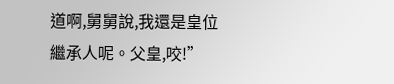道啊,舅舅說,我還是皇位繼承人呢。父皇,咬!”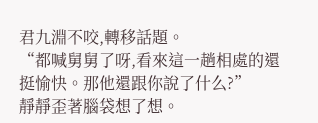君九淵不咬,轉移話題。
“都喊舅舅了呀,看來這一趟相處的還挺愉快。那他還跟你說了什么?”
靜靜歪著腦袋想了想。